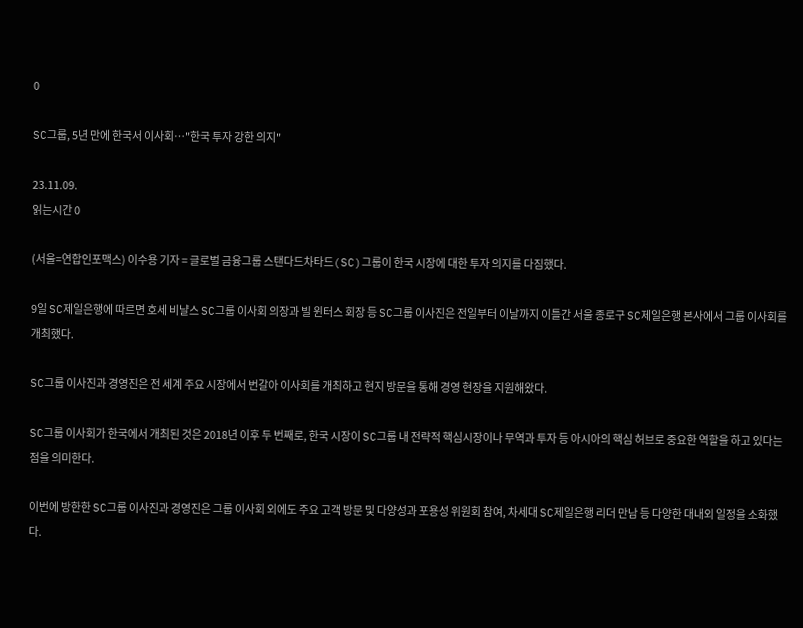0

SC그룹, 5년 만에 한국서 이사회…"한국 투자 강한 의지"

23.11.09.
읽는시간 0

(서울=연합인포맥스) 이수용 기자 = 글로벌 금융그룹 스탠다드차타드(SC)그룹이 한국 시장에 대한 투자 의지를 다짐했다.

9일 SC제일은행에 따르면 호세 비냘스 SC그룹 이사회 의장과 빌 윈터스 회장 등 SC그룹 이사진은 전일부터 이날까지 이틀간 서울 종로구 SC제일은행 본사에서 그룹 이사회를 개최했다.

SC그룹 이사진과 경영진은 전 세계 주요 시장에서 번갈아 이사회를 개최하고 현지 방문을 통해 경영 현장을 지원해왔다.

SC그룹 이사회가 한국에서 개최된 것은 2018년 이후 두 번째로, 한국 시장이 SC그룹 내 전략적 핵심시장이나 무역과 투자 등 아시아의 핵심 허브로 중요한 역할을 하고 있다는 점을 의미한다.

이번에 방한한 SC그룹 이사진과 경영진은 그룹 이사회 외에도 주요 고객 방문 및 다양성과 포용성 위원회 참여, 차세대 SC제일은행 리더 만남 등 다양한 대내외 일정을 소화했다.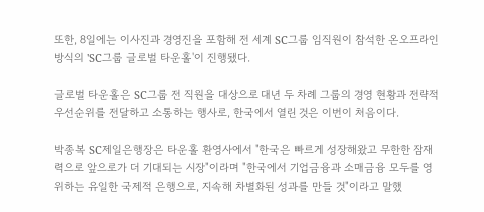또한, 8일에는 이사진과 경영진을 포함해 전 세계 SC그룹 임직원이 참석한 온오프라인 방식의 'SC그룹 글로벌 타운홀'이 진행됐다.

글로벌 타운홀은 SC그룹 전 직원을 대상으로 대년 두 차례 그룹의 경영 현황과 전략적 우선순위를 전달하고 소통하는 행사로, 한국에서 열린 것은 이번이 처음이다.

박종복 SC제일은행장은 타운홀 환영사에서 "한국은 빠르게 성장해왔고 무한한 잠재력으로 앞으로가 더 기대되는 시장"이라며 "한국에서 기업금융과 소매금융 모두를 영위하는 유일한 국제적 은행으로, 지속해 차별화된 성과를 만들 것"이라고 말했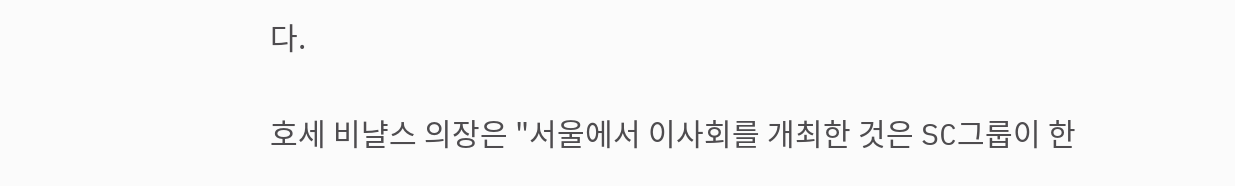다.

호세 비냘스 의장은 "서울에서 이사회를 개최한 것은 SC그룹이 한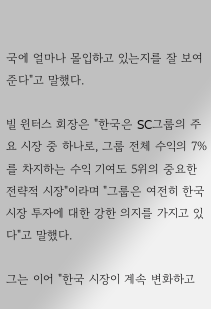국에 얼마나 몰입하고 있는지를 잘 보여준다"고 말했다.

빌 윈터스 회장은 "한국은 SC그룹의 주요 시장 중 하나로, 그룹 전체 수익의 7%를 차지하는 수익 기여도 5위의 중요한 전략적 시장"이라며 "그룹은 여전히 한국 시장 투자에 대한 강한 의지를 가지고 있다"고 말했다.

그는 이어 "한국 시장이 계속 변화하고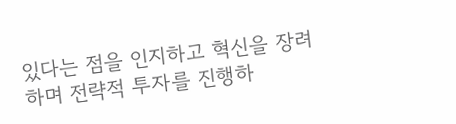있다는 점을 인지하고 혁신을 장려하며 전략적 투자를 진행하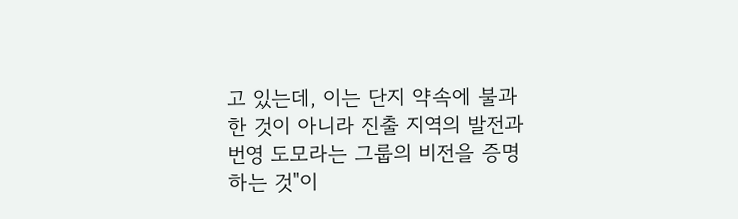고 있는데, 이는 단지 약속에 불과한 것이 아니라 진출 지역의 발전과 번영 도모라는 그룹의 비전을 증명하는 것"이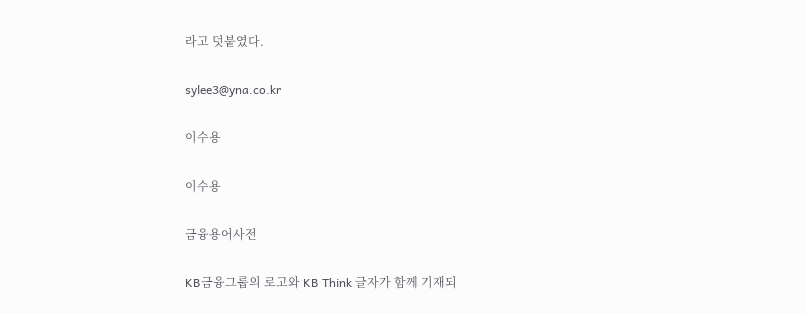라고 덧붙였다.

sylee3@yna.co.kr

이수용

이수용

금융용어사전

KB금융그룹의 로고와 KB Think 글자가 함께 기재되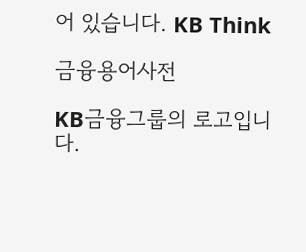어 있습니다. KB Think

금융용어사전

KB금융그룹의 로고입니다.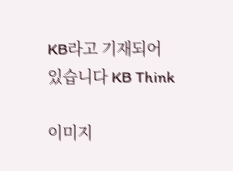KB라고 기재되어 있습니다 KB Think

이미지